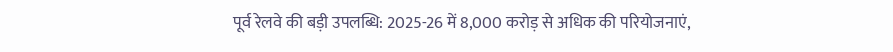पूर्व रेलवे की बड़ी उपलब्धि: 2025-26 में 8,000 करोड़ से अधिक की परियोजनाएं,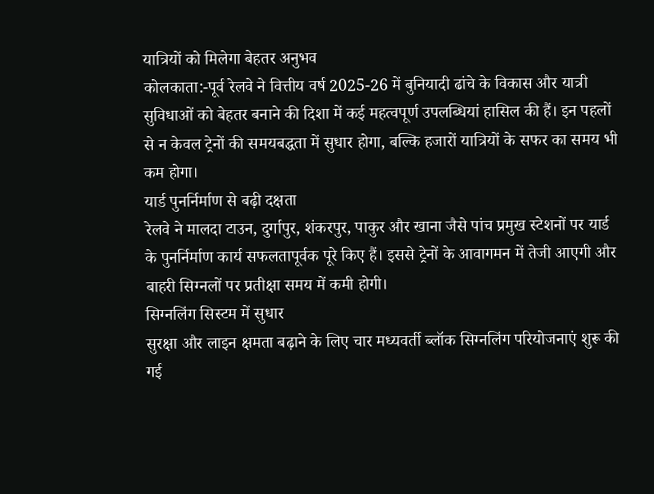यात्रियों को मिलेगा बेहतर अनुभव
कोलकाता:-पूर्व रेलवे ने वित्तीय वर्ष 2025-26 में बुनियादी ढांचे के विकास और यात्री सुविधाओं को बेहतर बनाने की दिशा में कई महत्वपूर्ण उपलब्धियां हासिल की हैं। इन पहलों से न केवल ट्रेनों की समयबद्धता में सुधार होगा, बल्कि हजारों यात्रियों के सफर का समय भी कम होगा।
यार्ड पुनर्निर्माण से बढ़ी दक्षता
रेलवे ने मालदा टाउन, दुर्गापुर, शंकरपुर, पाकुर और खाना जैसे पांच प्रमुख स्टेशनों पर यार्ड के पुनर्निर्माण कार्य सफलतापूर्वक पूरे किए हैं। इससे ट्रेनों के आवागमन में तेजी आएगी और बाहरी सिग्नलों पर प्रतीक्षा समय में कमी होगी।
सिग्नलिंग सिस्टम में सुधार
सुरक्षा और लाइन क्षमता बढ़ाने के लिए चार मध्यवर्ती ब्लॉक सिग्नलिंग परियोजनाएं शुरू की गई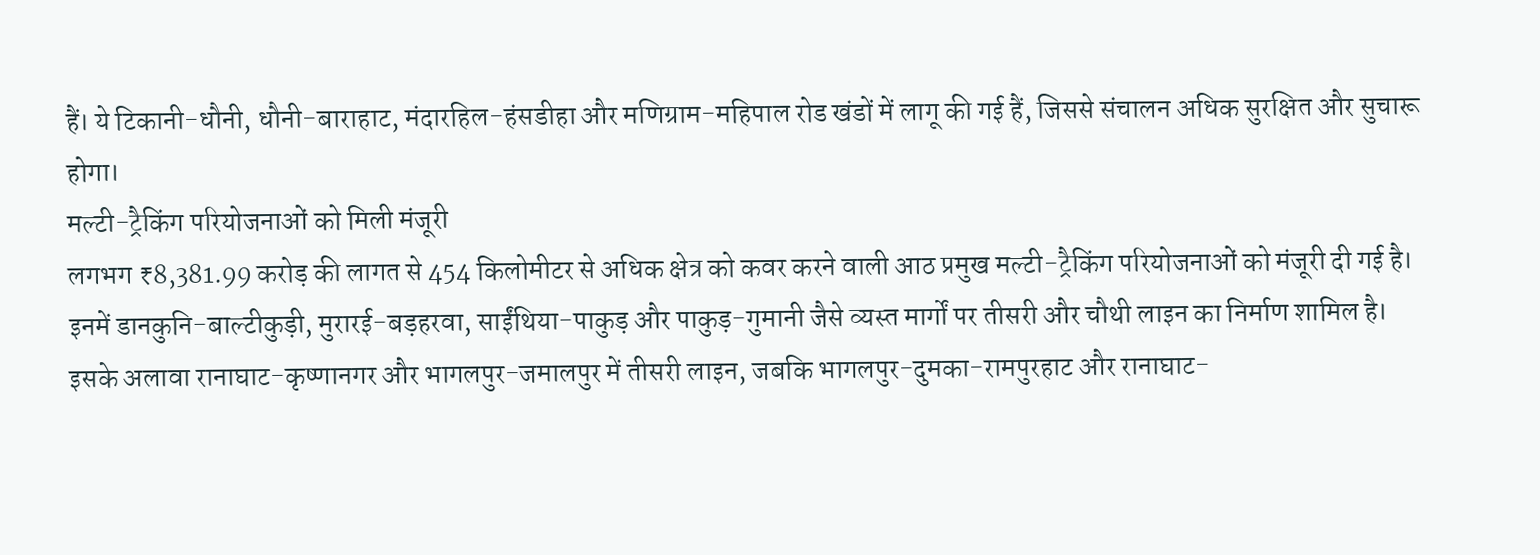हैं। ये टिकानी-धौनी, धौनी-बाराहाट, मंदारहिल-हंसडीहा और मणिग्राम-महिपाल रोड खंडों में लागू की गई हैं, जिससे संचालन अधिक सुरक्षित और सुचारू होगा।
मल्टी-ट्रैकिंग परियोजनाओं को मिली मंजूरी
लगभग ₹8,381.99 करोड़ की लागत से 454 किलोमीटर से अधिक क्षेत्र को कवर करने वाली आठ प्रमुख मल्टी-ट्रैकिंग परियोजनाओं को मंजूरी दी गई है। इनमें डानकुनि-बाल्टीकुड़ी, मुरारई-बड़हरवा, साईंथिया-पाकुड़ और पाकुड़-गुमानी जैसे व्यस्त मार्गों पर तीसरी और चौथी लाइन का निर्माण शामिल है।
इसके अलावा रानाघाट-कृष्णानगर और भागलपुर-जमालपुर में तीसरी लाइन, जबकि भागलपुर-दुमका-रामपुरहाट और रानाघाट-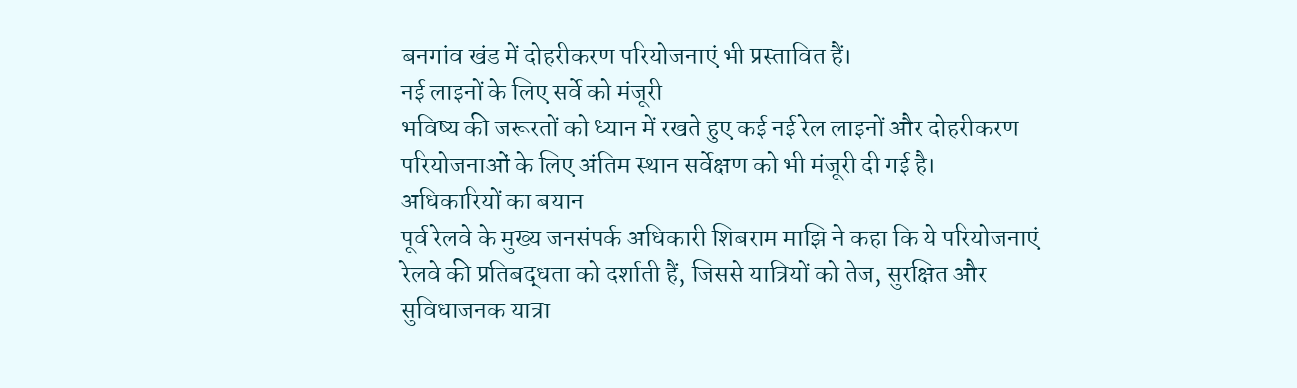बनगांव खंड में दोहरीकरण परियोजनाएं भी प्रस्तावित हैं।
नई लाइनों के लिए सर्वे को मंजूरी
भविष्य की जरूरतों को ध्यान में रखते हुए कई नई रेल लाइनों और दोहरीकरण परियोजनाओं के लिए अंतिम स्थान सर्वेक्षण को भी मंजूरी दी गई है।
अधिकारियों का बयान
पूर्व रेलवे के मुख्य जनसंपर्क अधिकारी शिबराम माझि ने कहा कि ये परियोजनाएं रेलवे की प्रतिबद्धता को दर्शाती हैं, जिससे यात्रियों को तेज, सुरक्षित और सुविधाजनक यात्रा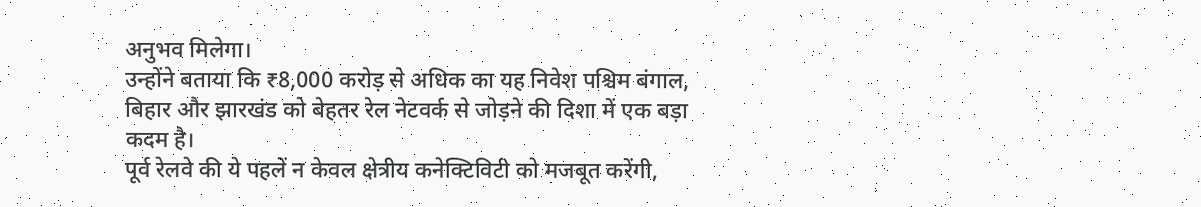अनुभव मिलेगा।
उन्होंने बताया कि ₹8,000 करोड़ से अधिक का यह निवेश पश्चिम बंगाल, बिहार और झारखंड को बेहतर रेल नेटवर्क से जोड़ने की दिशा में एक बड़ा कदम है।
पूर्व रेलवे की ये पहलें न केवल क्षेत्रीय कनेक्टिविटी को मजबूत करेंगी,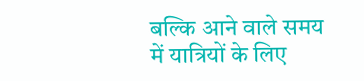बल्कि आने वाले समय में यात्रियों के लिए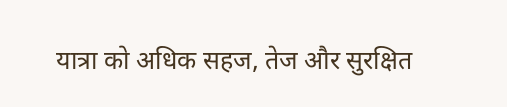यात्रा को अधिक सहज, तेज और सुरक्षित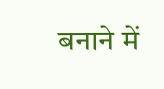बनाने में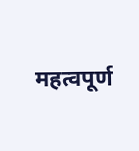महत्वपूर्ण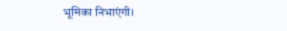भूमिका निभाएंगी।